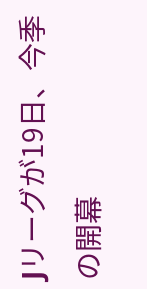Jリーグが19日、今季の開幕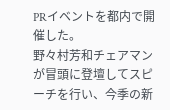PRイベントを都内で開催した。
野々村芳和チェアマンが冒頭に登壇してスピーチを行い、今季の新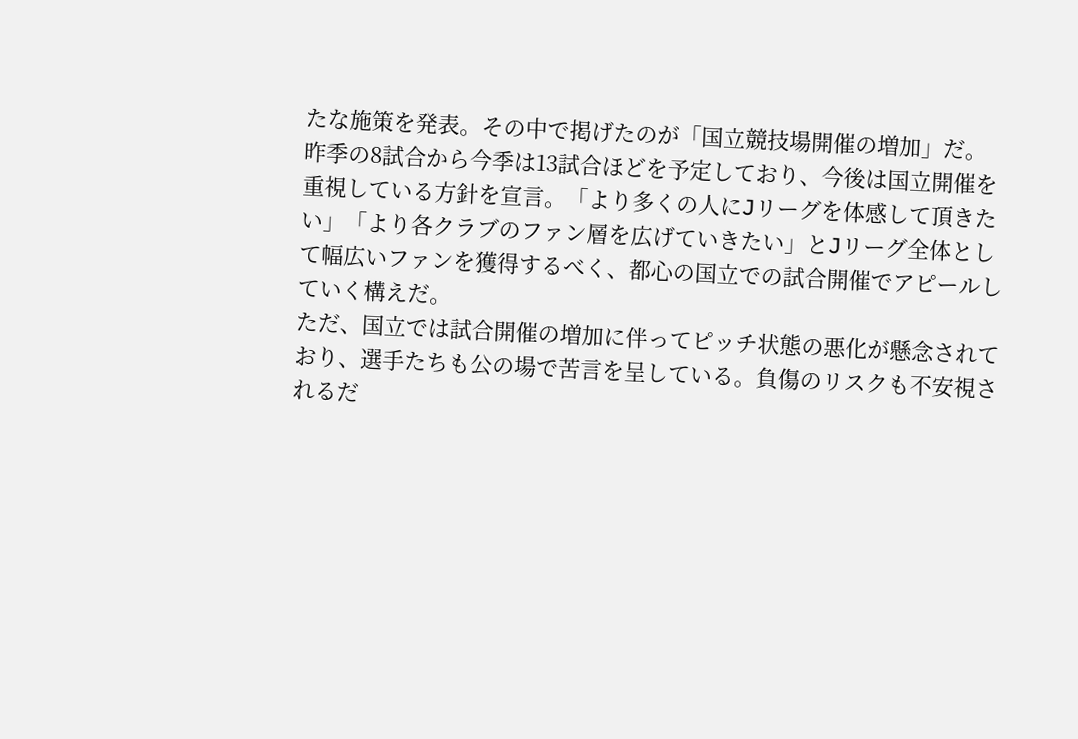たな施策を発表。その中で掲げたのが「国立競技場開催の増加」だ。
昨季の8試合から今季は13試合ほどを予定しており、今後は国立開催を重視している方針を宣言。「より多くの人にJリーグを体感して頂きたい」「より各クラブのファン層を広げていきたい」とJリーグ全体として幅広いファンを獲得するべく、都心の国立での試合開催でアピールしていく構えだ。
ただ、国立では試合開催の増加に伴ってピッチ状態の悪化が懸念されており、選手たちも公の場で苦言を呈している。負傷のリスクも不安視されるだ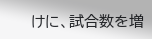けに、試合数を増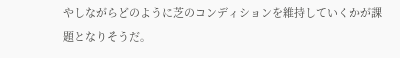やしながらどのように芝のコンディションを維持していくかが課題となりそうだ。